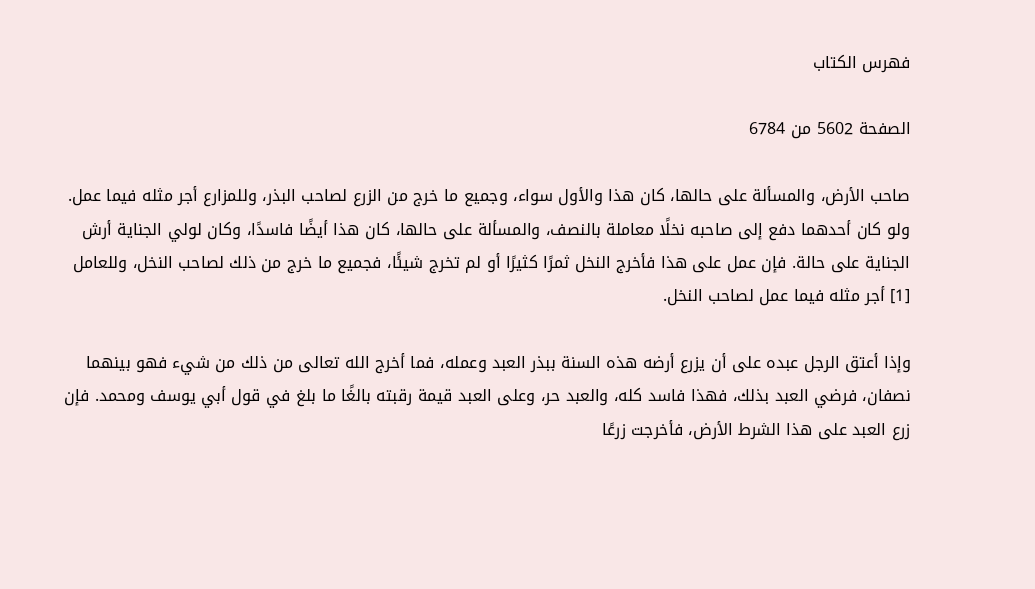فهرس الكتاب

الصفحة 5602 من 6784

صاحب الأرض، والمسألة على حالها، كان هذا والأول سواء، وجميع ما خرج من الزرع لصاحب البذر، وللمزارع أجر مثله فيما عمل. ولو كان أحدهما دفع إلى صاحبه نخلًا معاملة بالنصف، والمسألة على حالها، كان هذا أيضًا فاسدًا، وكان لولي الجناية أرش الجناية على حالة. فإن عمل على هذا فأخرج النخل ثمرًا كثيرًا أو لم تخرج شيئًا، فجميع ما خرج من ذلك لصاحب النخل، وللعامل [1] أجر مثله فيما عمل لصاحب النخل.

وإذا أعتق الرجل عبده على أن يزرع أرضه هذه السنة ببذر العبد وعمله، فما أخرج الله تعالى من ذلك من شيء فهو بينهما نصفان، فرضي العبد بذلك، فهذا فاسد كله، والعبد حر، وعلى العبد قيمة رقبته بالغًا ما بلغ في قول أبي يوسف ومحمد. فإن زرع العبد على هذا الشرط الأرض، فأخرجت زرعًا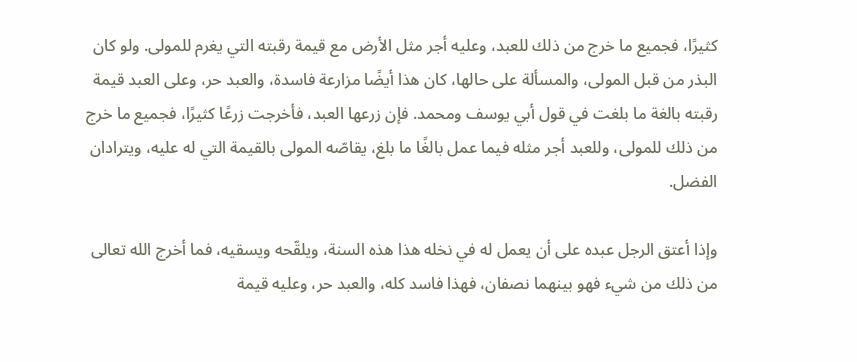كثيرًا، فجميع ما خرج من ذلك للعبد، وعليه أجر مثل الأرض مع قيمة رقبته التي يغرم للمولى. ولو كان البذر من قبل المولى، والمسألة على حالها، كان هذا أيضًا مزارعة فاسدة، والعبد حر، وعلى العبد قيمة رقبته بالغة ما بلغت في قول أبي يوسف ومحمد. فإن زرعها العبد، فأخرجت زرعًا كثيرًا، فجميع ما خرج من ذلك للمولى، وللعبد أجر مثله فيما عمل بالغًا ما بلغ، يقاصّه المولى بالقيمة التي له عليه، ويترادان الفضل.

وإذا أعتق الرجل عبده على أن يعمل له في نخله هذا هذه السنة، ويلقّحه ويسقيه، فما أخرج الله تعالى من ذلك من شيء فهو بينهما نصفان، فهذا فاسد كله، والعبد حر، وعليه قيمة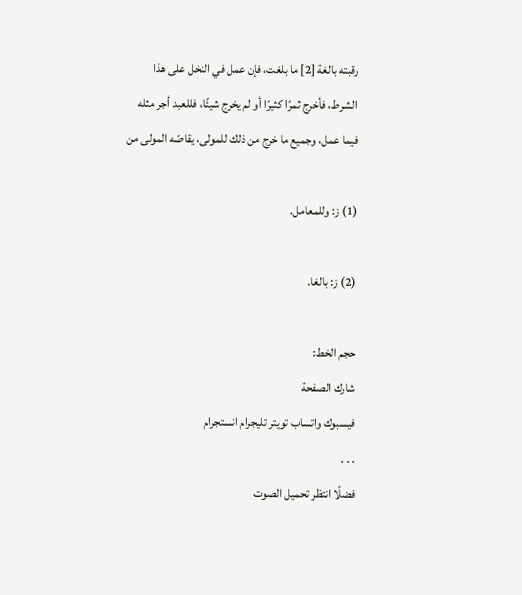رقبته بالغة [2] ما بلغت، فإن عمل في النخل على هذا الشرط، فأخرج ثمرًا كثيرًا أو لم يخرج شيئًا، فللعبد أجر مثله فيما عمل، وجميع ما خرج من ذلك للمولى، يقاصّه المولى من

(1) ز: وللمعامل.

(2) ز: بالغا.

حجم الخط:
شارك الصفحة
فيسبوك واتساب تويتر تليجرام انستجرام
. . .
فضلًا انتظر تحميل الصوت